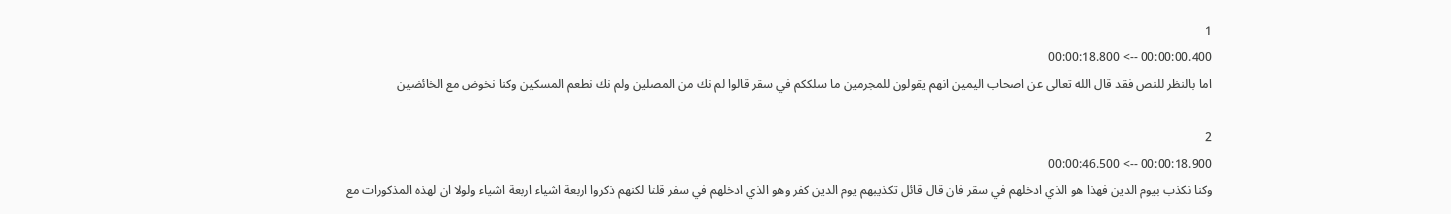1
00:00:00.400 --> 00:00:18.800
اما بالنظر للنص فقد قال الله تعالى عن اصحاب اليمين انهم يقولون للمجرمين ما سلككم في سقر قالوا لم نك من المصلين ولم نك نطعم المسكين وكنا نخوض مع الخائضين

2
00:00:18.900 --> 00:00:46.500
وكنا نكذب بيوم الدين فهذا هو الذي ادخلهم في سقر فان قال قائل تكذيبهم يوم الدين كفر وهو الذي ادخلهم في سفر قلنا لكنهم ذكروا اربعة اشياء اربعة اشياء ولولا ان لهذه المذكورات مع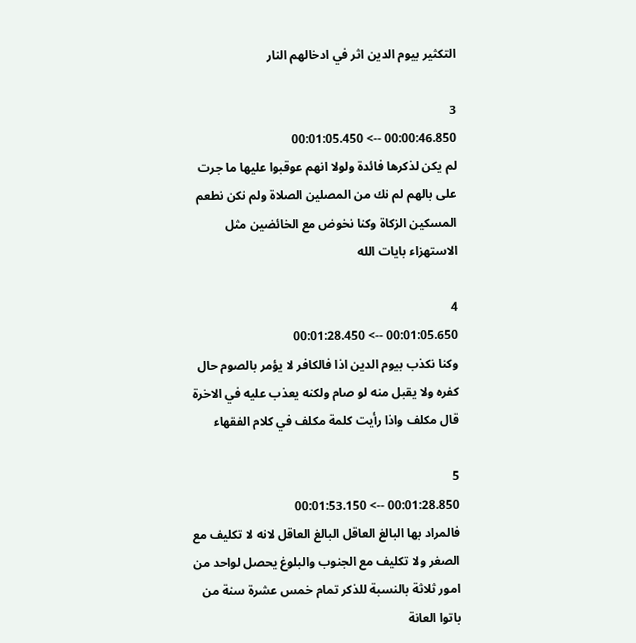التكثير بيوم الدين اثر في ادخالهم النار

3
00:00:46.850 --> 00:01:05.450
لم يكن لذكرها فائدة ولولا انهم عوقبوا عليها ما جرت على بالهم لم نك من المصلين الصلاة ولم نكن نطعم المسكين الزكاة وكنا نخوض مع الخائضين مثل الاستهزاء بايات الله

4
00:01:05.650 --> 00:01:28.450
وكنا نكذب بيوم الدين اذا فالكافر لا يؤمر بالصوم حال كفره ولا يقبل منه لو صام ولكنه يعذب عليه في الاخرة قال مكلف واذا رأيت كلمة مكلف في كلام الفقهاء

5
00:01:28.850 --> 00:01:53.150
فالمراد بها البالغ العاقل البالغ العاقل لانه لا تكليف مع الصغر ولا تكليف مع الجنوب والبلوغ يحصل لواحد من امور ثلاثة بالنسبة للذكر تمام خمس عشرة سنة من باتوا العانة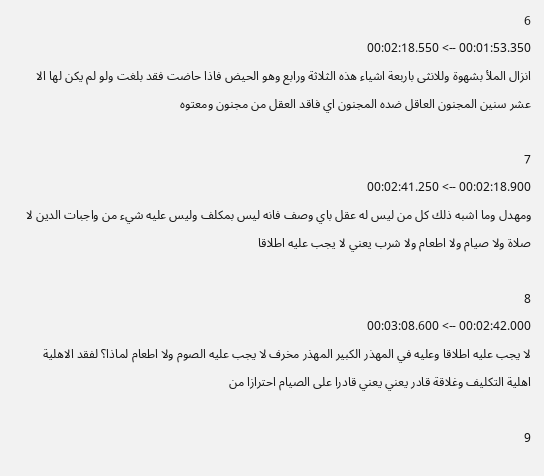6
00:01:53.350 --> 00:02:18.550
انزال الملأ بشهوة وللانثى باربعة اشياء هذه الثلاثة ورابع وهو الحيض فاذا حاضت فقد بلغت ولو لم يكن لها الا عشر سنين المجنون العاقل ضده المجنون اي فاقد العقل من مجنون ومعتوه

7
00:02:18.900 --> 00:02:41.250
ومهدل وما اشبه ذلك كل من ليس له عقل باي وصف فانه ليس بمكلف وليس عليه شيء من واجبات الدين لا صلاة ولا صيام ولا اطعام ولا شرب يعني لا يجب عليه اطلاقا

8
00:02:42.000 --> 00:03:08.600
لا يجب عليه اطلاقا وعليه في المهذر الكبير المهذر مخرف لا يجب عليه الصوم ولا اطعام لماذا؟ لفقد الاهلية اهلية التكليف وغلاقة قادر يعني يعني قادرا على الصيام احترازا من

9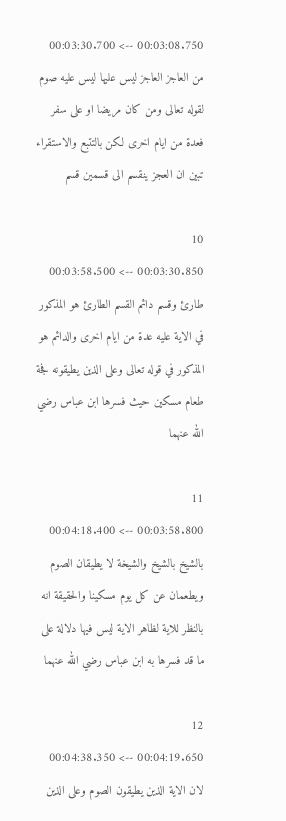00:03:08.750 --> 00:03:30.700
من العاجز العاجز ليس عليها ليس عليه صوم لقوله تعالى ومن كان مريضا او على سفر فعدة من ايام اخرى لكن بالتتبع والاستقراء تبين ان العجز ينقسم الى قسمين قسم

10
00:03:30.850 --> 00:03:58.500
طارئ وقسم دائم القسم الطارئ هو المذكور في الاية عليه عدة من ايام اخرى والدائم هو المذكور في قوله تعالى وعلى الذين يطيقونه فجة طعام مسكين حيث فسرها ابن عباس رضي الله عنهما

11
00:03:58.800 --> 00:04:18.400
بالشيخ بالشيخ والشيخة لا يطيقان الصوم ويطعمان عن كل يوم مسكينا والحقيقة انه بالنظر للاية لظاهر الاية ليس فيها دلالة على ما قد فسرها به ابن عباس رضي الله عنهما

12
00:04:19.650 --> 00:04:38.350
لان الاية الذين يطيقون الصوم وعلى الذين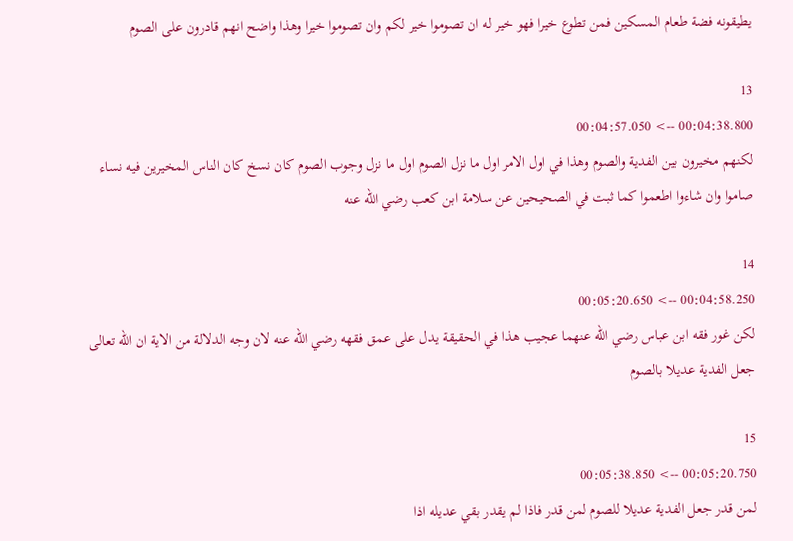يطيقونه فضة طعام المسكين فمن تطوع خيرا فهو خير له ان تصوموا خير لكم وان تصوموا خيرا وهذا واضح انهم قادرون على الصوم

13
00:04:38.800 --> 00:04:57.050
لكنهم مخيرون بين الفدية والصوم وهذا في اول الامر اول ما نزل الصوم اول ما نزل وجوب الصوم كان نسخ كان الناس المخيرين فيه نساء صاموا وان شاءوا اطعموا كما ثبت في الصحيحين عن سلامة ابن كعب رضي الله عنه

14
00:04:58.250 --> 00:05:20.650
لكن غور فقه ابن عباس رضي الله عنهما عجيب هذا في الحقيقة يدل على عمق فقهه رضي الله عنه لان وجه الدلالة من الاية ان الله تعالى جعل الفدية عديلا بالصوم

15
00:05:20.750 --> 00:05:38.850
لمن قدر جعل الفدية عديلا للصوم لمن قدر فاذا لم يقدر بقي عديله اذا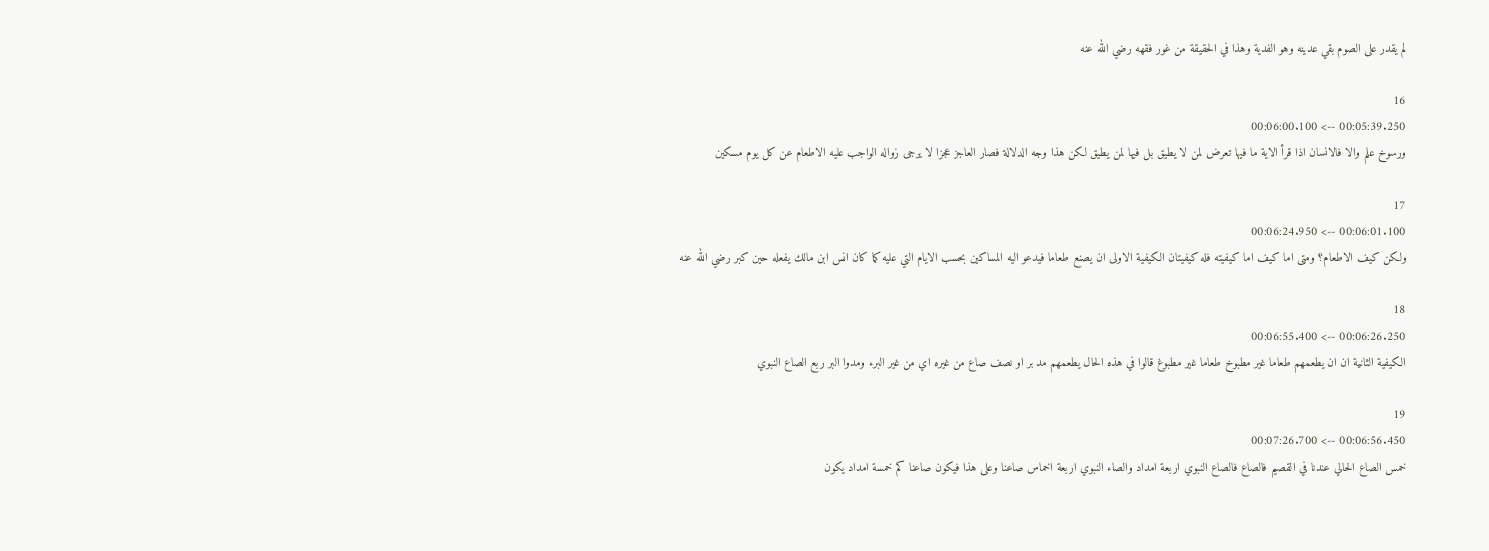لم يقدر على الصوم بقي عدينه وهو الفدية وهذا في الحقيقة من غور فقهه رضي الله عنه

16
00:05:39.250 --> 00:06:00.100
ورسوخ علم والا فالانسان اذا قرأ الاية ما فيها تعرض لمن لا يطيق بل فيها لمن يطيق لكن هذا وجه الدلالة فصار العاجز عجزا لا يرجى زواله الواجب عليه الاطعام عن كل يوم مسكين

17
00:06:01.100 --> 00:06:24.950
ولكن كيف الاطعام؟ ومتى اما كيف اما كيفيته فله كيفيتان الكيفية الاولى ان يصنع طعاما فيدعو اليه المساكين بحسب الايام التي عليه كما كان انس ابن مالك يفعله حين كبر رضي الله عنه

18
00:06:26.250 --> 00:06:55.400
الكيفية الثانية ان ان يطعمهم طعاما غير مطبوخ طعاما غير مطبوغ قالوا في هذه الحال يطعمهم مد بر او نصف صاع من غيره اي من غير البرء ومدوا البر ربع الصاع النبوي

19
00:06:56.450 --> 00:07:26.700
خمس الصاع الحالي عندنا في القصيم فالصاع فالصاع النبوي اربعة امداد والصاء النبوي اربعة اخماس صاعنا وعلى هذا فيكون صاعنا كم خمسة امداد يكون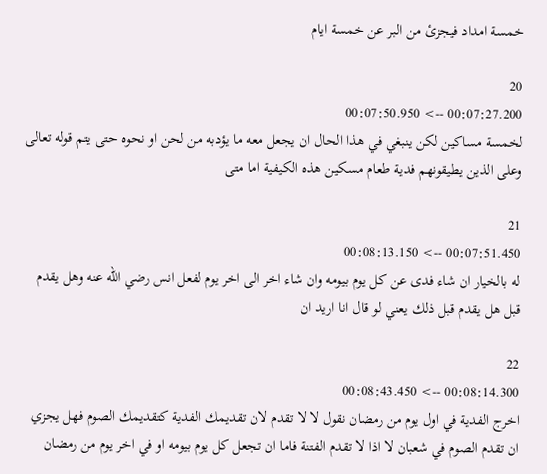خمسة امداد فيجزئ من البر عن خمسة ايام

20
00:07:27.200 --> 00:07:50.950
لخمسة مساكين لكن ينبغي في هذا الحال ان يجعل معه ما يؤدبه من لحن او نحوه حتى يتم قوله تعالى وعلى الذين يطيقونهم فدية طعام مسكين هذه الكيفية اما متى

21
00:07:51.450 --> 00:08:13.150
له بالخيار ان شاء فدى عن كل يوم بيومه وان شاء اخر الى اخر يوم لفعل انس رضي الله عنه وهل يقدم قبل هل يقدم قبل ذلك يعني لو قال انا اريد ان

22
00:08:14.300 --> 00:08:43.450
اخرج الفدية في اول يوم من رمضان نقول لا لا تقدم لان تقديمك الفدية كتقديمك الصوم فهل يجزي ان تقدم الصوم في شعبان لا اذا لا تقدم الفتنة فاما ان تجعل كل يوم بيومه او في اخر يوم من رمضان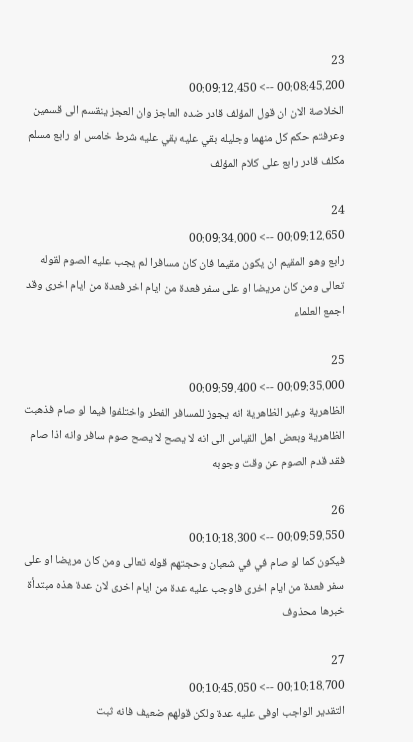23
00:08:45.200 --> 00:09:12.450
الخلاصة الان ان قول المؤلف قادر ضده العاجز وان العجز ينقسم الى قسمين وعرفتم حكم كل منهما وجليله بقي عليه بقي عليه شرط خامس او رابع مسلم مكلف قادر رابع على كلام المؤلف

24
00:09:12.650 --> 00:09:34.000
رابع وهو المقيم ان يكون مقيما فان كان مسافرا لم يجب عليه الصوم لقوله تعالى ومن كان مريضا او على سفر فعدة من ايام اخر فعدة من ايام اخرى وقد اجمع العلماء

25
00:09:35.000 --> 00:09:59.400
الظاهرية وغير الظاهرية انه يجوز للمسافر الفطر واختلفوا فيما لو صام فذهبت الظاهرية وبعض اهل القياس الى انه لا يصح لا يصح صوم سافر وانه اذا صام فقد قدم الصوم عن وقت وجوبه

26
00:09:59.550 --> 00:10:18.300
فيكون كما لو صام في في شعبان وحجتهم قوله تعالى ومن كان مريضا او على سفر فعدة من ايام اخرى فاوجب عليه عدة من ايام اخرى لان عدة هذه مبتدأة خبرها محذوف

27
00:10:18.700 --> 00:10:45.050
التقدير الواجب اوفى عليه عدة ولكن قولهم ضعيف فانه ثبت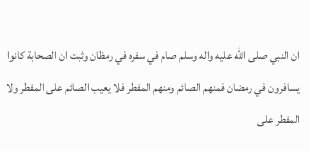ان النبي صلى الله عليه واله وسلم صام في سفره في رمظان وثبت ان الصحابة كانوا يسافرون في رمضان فمنهم الصائم ومنهم المفطر فلا يعيب الصائم على المفطر ولا المفطر على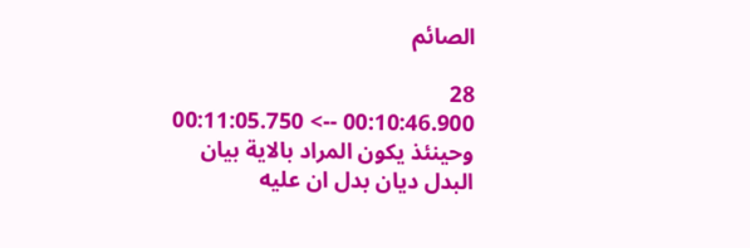الصائم

28
00:10:46.900 --> 00:11:05.750
وحينئذ يكون المراد بالاية بيان البدل ديان بدل ان عليه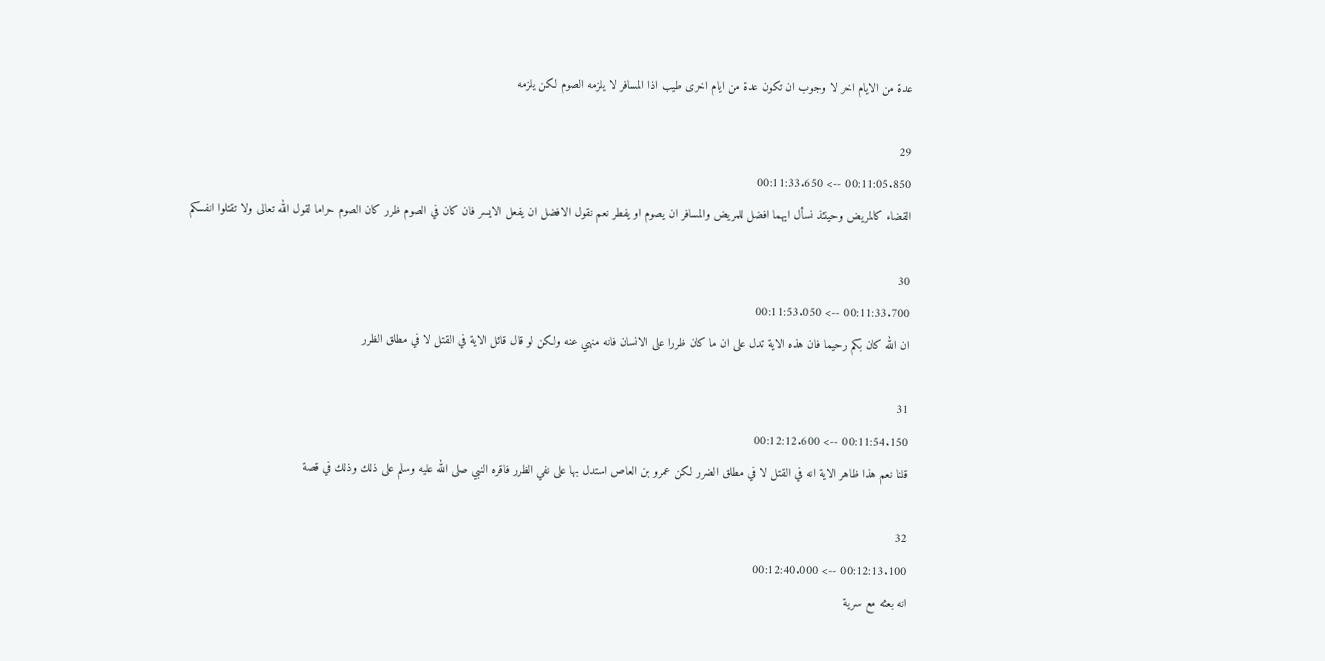عدة من الايام اخر لا وجوب ان تكون عدة من ايام اخرى طيب اذا المسافر لا يلزمه الصوم لكن يلزمه

29
00:11:05.850 --> 00:11:33.650
القضاء كالمريض وحينئذ نسأل ايهما افضل للمريض والمسافر ان يصوم او يفطر نعم نقول الافضل ان يفعل الايسر فان كان في الصوم ظرر كان الصوم حراما لقول الله تعالى ولا تقتلوا انفسكم

30
00:11:33.700 --> 00:11:53.050
ان الله كان بكم رحيما فان هذه الاية تدل على ان ما كان ظررا على الانسان فانه منهي عنه ولكن لو قال قائل الاية في القتل لا في مطلق الظرر

31
00:11:54.150 --> 00:12:12.600
قلنا نعم هذا ظاهر الاية انه في القتل لا في مطلق الضرر لكن عمرو بن العاص استدل بها على نفي الظرر فاقره النبي صلى الله عليه وسلم على ذلك وذلك في قصة

32
00:12:13.100 --> 00:12:40.000
انه بعثه مع سرية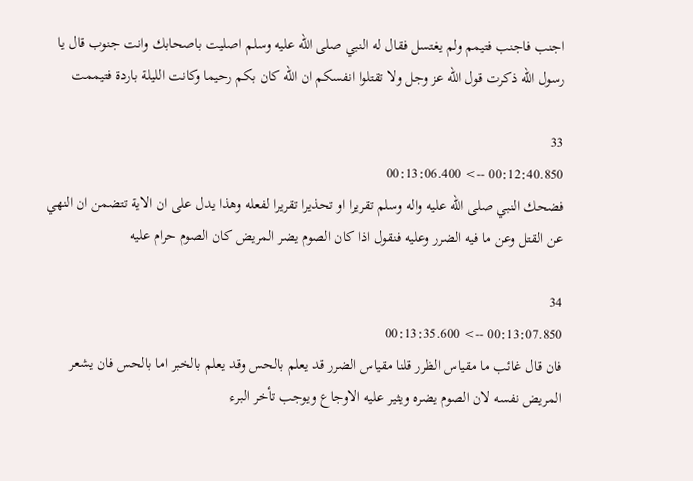اجنب فاجنب فتيمم ولم يغتسل فقال له النبي صلى الله عليه وسلم اصليت باصحابك وانت جنوب قال يا رسول الله ذكرت قول الله عز وجل ولا تقتلوا انفسكم ان الله كان بكم رحيما وكانت الليلة باردة فتيممت

33
00:12:40.850 --> 00:13:06.400
فضحك النبي صلى الله عليه واله وسلم تقريرا او تحذيرا تقريرا لفعله وهذا يدل على ان الاية تتضمن ان النهي عن القتل وعن ما فيه الضرر وعليه فنقول اذا كان الصوم يضر المريض كان الصوم حرام عليه

34
00:13:07.850 --> 00:13:35.600
فان قال غائب ما مقياس الظرر قلنا مقياس الضرر قد يعلم بالحس وقد يعلم بالخبر اما بالحس فان يشعر المريض نفسه لان الصوم يضره ويثير عليه الاوجاع ويوجب تأخر البرء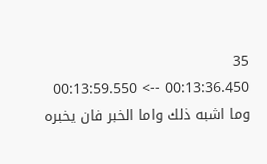35
00:13:36.450 --> 00:13:59.550
وما اشبه ذلك واما الخبر فان يخبره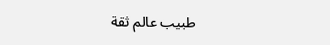طبيب عالم ثقة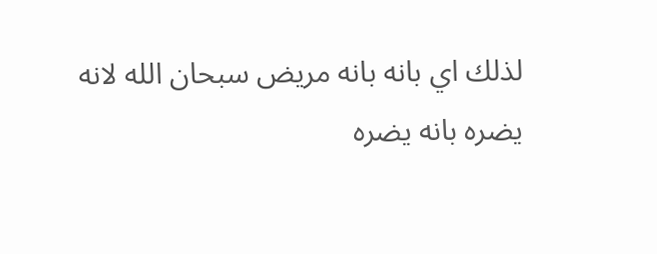لذلك اي بانه بانه مريض سبحان الله لانه يضره بانه يضره